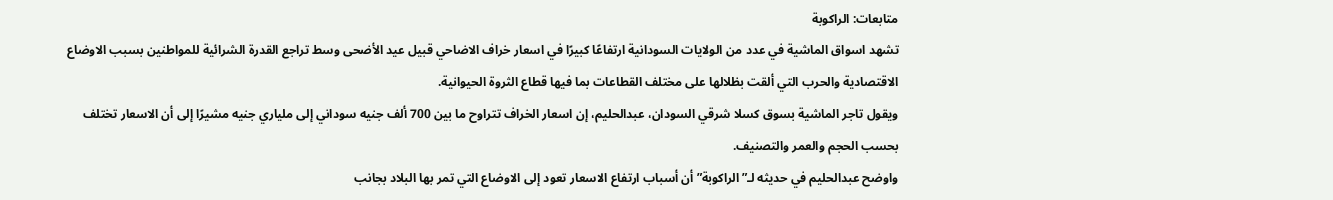متابعات: الراكوبة
تشهد اسواق الماشية في عدد من الولايات السودانية ارتفاعًا كبيرًا في اسعار خراف الاضاحي قبيل عيد الأضحى وسط تراجع القدرة الشرائية للمواطنين بسبب الاوضاع الاقتصادية والحرب التي ألقت بظلالها على مختلف القطاعات بما فيها قطاع الثروة الحيوانية.
ويقول تاجر الماشية بسوق كسلا شرقي السودان، عبدالحليم، إن اسعار الخراف تتراوح ما بين 700 ألف جنيه سوداني إلى ملياري جنيه مشيرًا إلى أن الاسعار تختلف بحسب الحجم والعمر والتصنيف.
واوضح عبدالحليم في حديثه لـ”الراكوبة” أن أسباب ارتفاع الاسعار تعود إلى الاوضاع التي تمر بها البلاد بجانب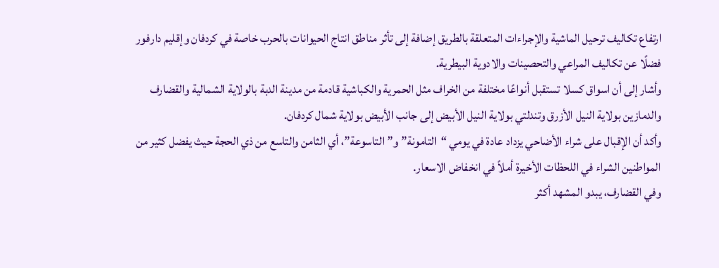ارتفاع تكاليف ترحيل الماشية والإجراءات المتعلقة بالطريق إضافة إلى تأثر مناطق انتاج الحيوانات بالحرب خاصة في كردفان وإقليم دارفور فضلًا عن تكاليف المراعي والتحصينات والادوية البيطرية.
وأشار إلى أن اسواق كسلا تستقبل أنواعًا مختلفة من الخراف مثل الحمرية والكباشية قادمة من مدينة الدبة بالولاية الشمالية والقضارف والدمازين بولاية النيل الأزرق وتندلتي بولاية النيل الأبيض إلى جانب الأبيض بولاية شمال كردفان.
وأكد أن الإقبال على شراء الأضاحي يزداد عادة في يومي “التامونة” و”التاسوعة”، أي الثامن والتاسع من ذي الحجة حيث يفضل كثير من المواطنين الشراء في اللحظات الأخيرة أملاً في انخفاض الاسعار.
وفي القضارف، يبدو المشهد أكثر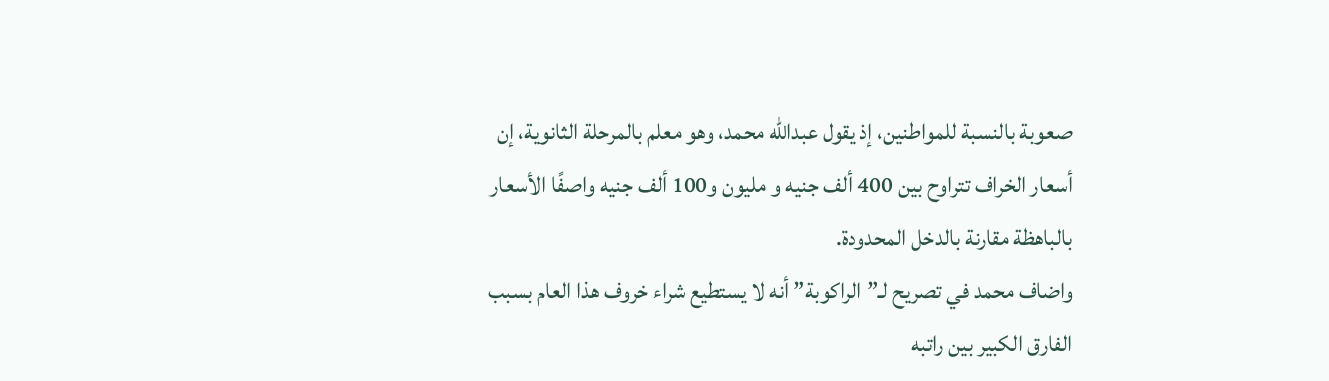صعوبة بالنسبة للمواطنين، إذ يقول عبدالله محمد، وهو معلم بالمرحلة الثانوية، إن أسعار الخراف تتراوح بين 400 ألف جنيه و مليون و100 ألف جنيه واصفًا الأسعار بالباهظة مقارنة بالدخل المحدودة.
واضاف محمد في تصريح لـ”الراكوبة” أنه لا يستطيع شراء خروف هذا العام بسبب الفارق الكبير بين راتبه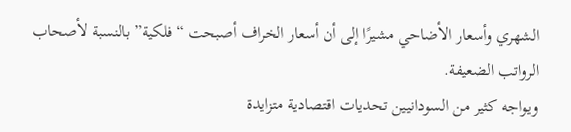الشهري وأسعار الأضاحي مشيرًا إلى أن أسعار الخراف أصبحت “فلكية” بالنسبة لأصحاب الرواتب الضعيفة.
ويواجه كثير من السودانيين تحديات اقتصادية متزايدة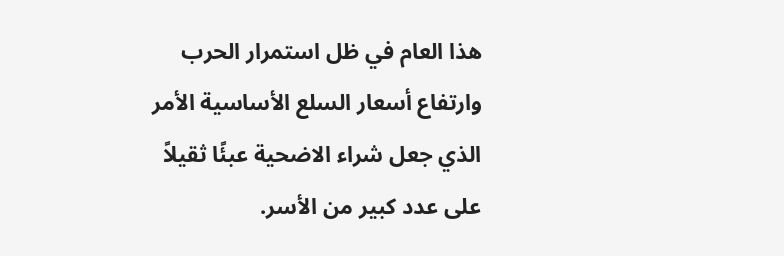هذا العام في ظل استمرار الحرب وارتفاع أسعار السلع الأساسية الأمر الذي جعل شراء الاضحية عبئًا ثقيلاً على عدد كبير من الأسر.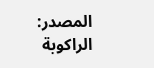المصدر:
الراكوبة